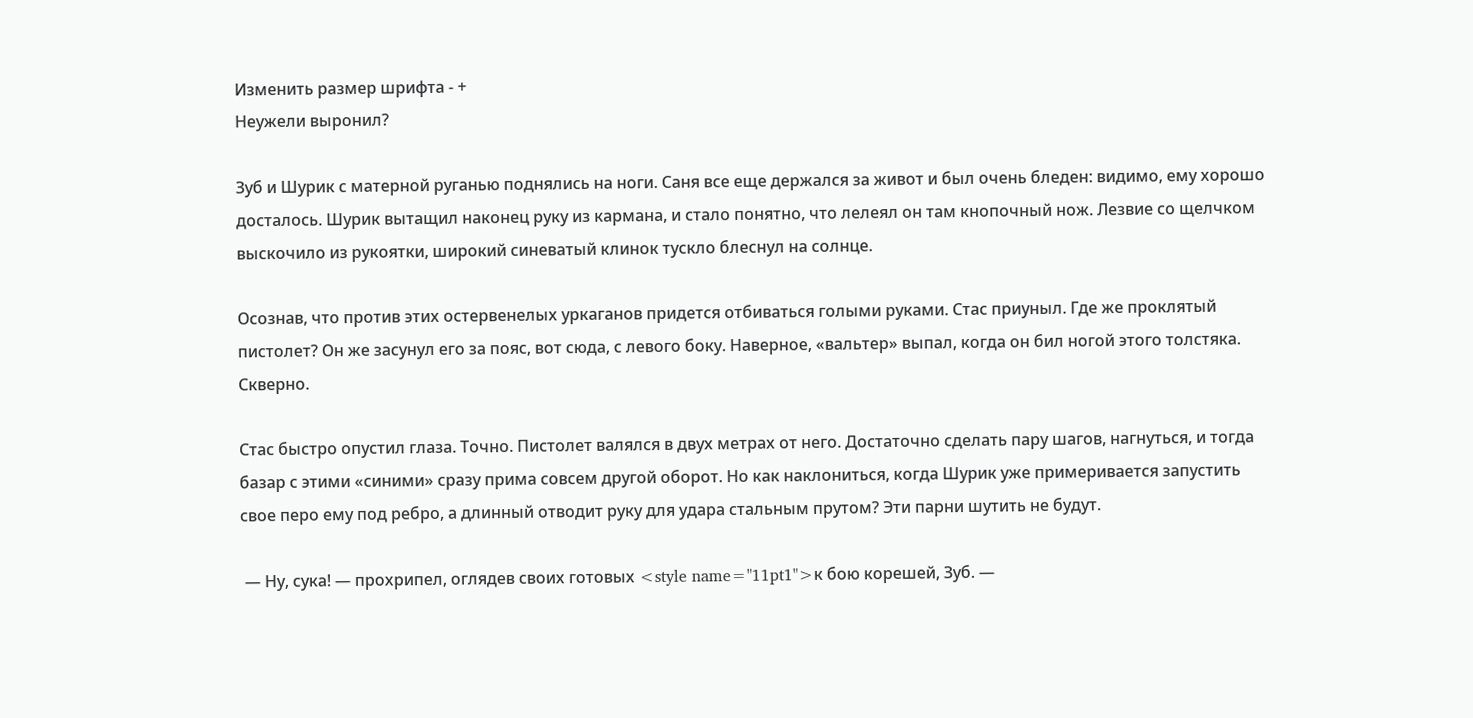Изменить размер шрифта - +
Неужели выронил?

Зуб и Шурик с матерной руганью поднялись на ноги. Саня все еще держался за живот и был очень бледен: видимо, ему хорошо досталось. Шурик вытащил наконец руку из кармана, и стало понятно, что лелеял он там кнопочный нож. Лезвие со щелчком выскочило из рукоятки, широкий синеватый клинок тускло блеснул на солнце.

Осознав, что против этих остервенелых уркаганов придется отбиваться голыми руками. Стас приуныл. Где же проклятый пистолет? Он же засунул его за пояс, вот сюда, с левого боку. Наверное, «вальтер» выпал, когда он бил ногой этого толстяка. Скверно.

Стас быстро опустил глаза. Точно. Пистолет валялся в двух метрах от него. Достаточно сделать пару шагов, нагнуться, и тогда базар с этими «синими» сразу прима совсем другой оборот. Но как наклониться, когда Шурик уже примеривается запустить свое перо ему под ребро, а длинный отводит руку для удара стальным прутом? Эти парни шутить не будут.

 — Ну, сука! — прохрипел, оглядев своих готовых <style name="11pt1">к бою корешей, Зуб. —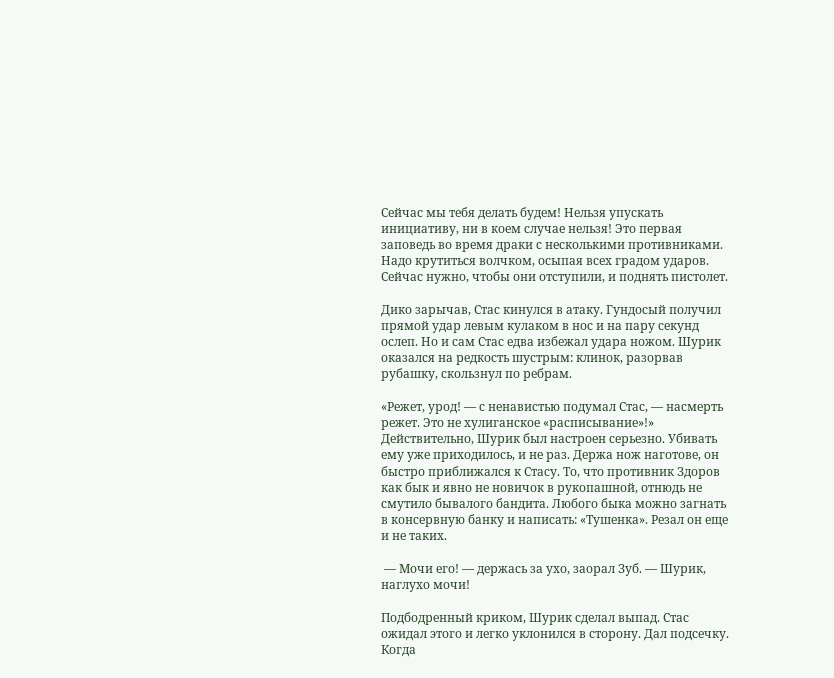Сейчас мы тебя делать будем! Нельзя упускать инициативу, ни в коем случае нельзя! Это первая заповедь во время драки с несколькими противниками. Надо крутиться волчком, осыпая всех градом ударов. Сейчас нужно, чтобы они отступили, и поднять пистолет.

Дико зарычав, Стас кинулся в атаку. Гундосый получил прямой удар левым кулаком в нос и на пару секунд ослеп. Но и сам Стас едва избежал удара ножом. Шурик оказался на редкость шустрым: клинок, разорвав рубашку, скользнул по ребрам.

«Режет, урод! — с ненавистью подумал Стас, — насмерть режет. Это не хулиганское «расписывание»!» Действительно, Шурик был настроен серьезно. Убивать ему уже приходилось, и не раз. Держа нож наготове, он быстро приближался к Стасу. То, что противник Здоров как бык и явно не новичок в рукопашной, отнюдь не смутило бывалого бандита. Любого быка можно загнать в консервную банку и написать: «Тушенка». Резал он еще и не таких.

 — Мочи его! — держась за ухо, заорал Зуб. — Шурик, наглухо мочи!

Подбодренный криком, Шурик сделал выпад. Стас ожидал этого и легко уклонился в сторону. Дал подсечку. Когда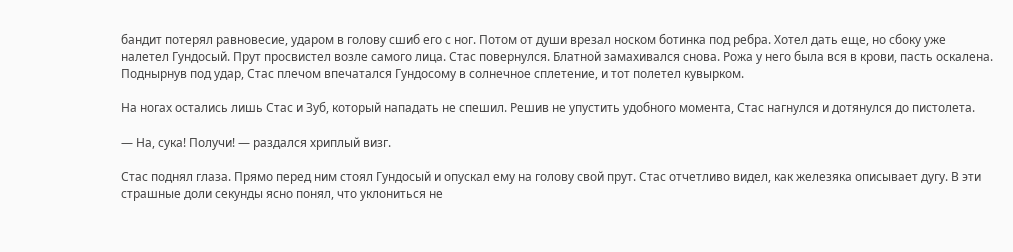бандит потерял равновесие, ударом в голову сшиб его с ног. Потом от души врезал носком ботинка под ребра. Хотел дать еще, но сбоку уже налетел Гундосый. Прут просвистел возле самого лица. Стас повернулся. Блатной замахивался снова. Рожа у него была вся в крови, пасть оскалена. Поднырнув под удар, Стас плечом впечатался Гундосому в солнечное сплетение, и тот полетел кувырком.

На ногах остались лишь Стас и Зуб, который нападать не спешил. Решив не упустить удобного момента, Стас нагнулся и дотянулся до пистолета.

— На, сука! Получи! — раздался хриплый визг.

Стас поднял глаза. Прямо перед ним стоял Гундосый и опускал ему на голову свой прут. Стас отчетливо видел, как железяка описывает дугу. В эти страшные доли секунды ясно понял, что уклониться не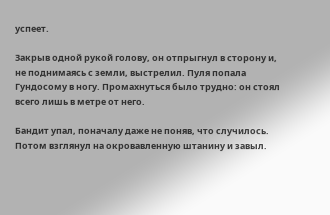успеет.

Закрыв одной рукой голову, он отпрыгнул в сторону и, не поднимаясь с земли, выстрелил. Пуля попала Гундосому в ногу. Промахнуться было трудно: он стоял всего лишь в метре от него.

Бандит упал, поначалу даже не поняв, что случилось. Потом взглянул на окровавленную штанину и завыл.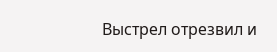Выстрел отрезвил и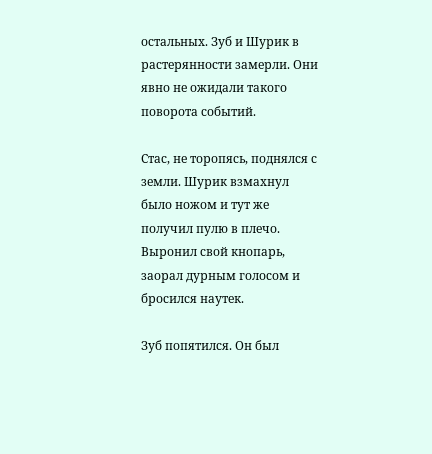остальных. Зуб и Шурик в растерянности замерли. Они явно не ожидали такого поворота событий.

Стас, не торопясь, поднялся с земли. Шурик взмахнул было ножом и тут же получил пулю в плечо. Выронил свой кнопарь, заорал дурным голосом и бросился наутек.

Зуб попятился. Он был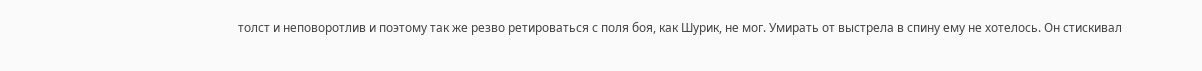толст и неповоротлив и поэтому так же резво ретироваться с поля боя, как Шурик, не мог. Умирать от выстрела в спину ему не хотелось. Он стискивал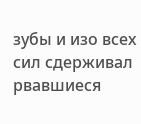зубы и изо всех сил сдерживал рвавшиеся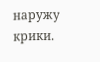наружу крики.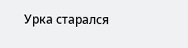Урка старался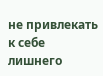не привлекать к себе лишнего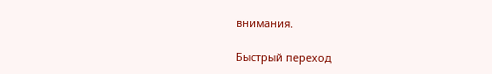внимания.

Быстрый переход